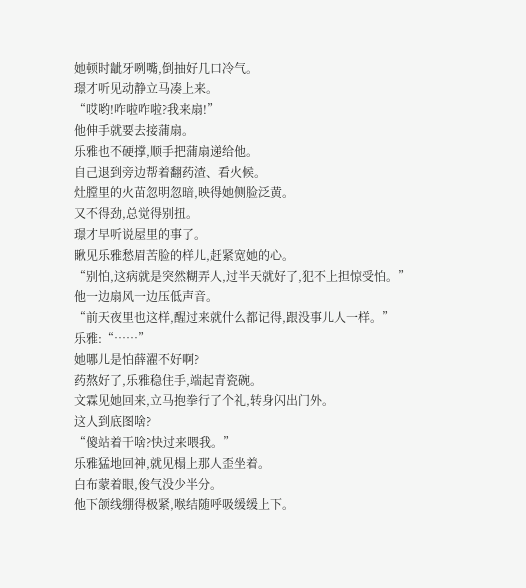她顿时龇牙咧嘴,倒抽好几口冷气。
璟才听见动静立马凑上来。
“哎哟!咋啦咋啦?我来扇!”
他伸手就要去接蒲扇。
乐雅也不硬撑,顺手把蒲扇递给他。
自己退到旁边帮着翻药渣、看火候。
灶膛里的火苗忽明忽暗,映得她侧脸泛黄。
又不得劲,总觉得别扭。
璟才早听说屋里的事了。
瞅见乐雅愁眉苦脸的样儿,赶紧宽她的心。
“别怕,这病就是突然糊弄人,过半天就好了,犯不上担惊受怕。”
他一边扇风一边压低声音。
“前天夜里也这样,醒过来就什么都记得,跟没事儿人一样。”
乐雅:“……”
她哪儿是怕薛濯不好啊?
药熬好了,乐雅稳住手,端起青瓷碗。
文霖见她回来,立马抱拳行了个礼,转身闪出门外。
这人到底图啥?
“傻站着干啥?快过来喂我。”
乐雅猛地回神,就见榻上那人歪坐着。
白布蒙着眼,俊气没少半分。
他下颌线绷得极紧,喉结随呼吸缓缓上下。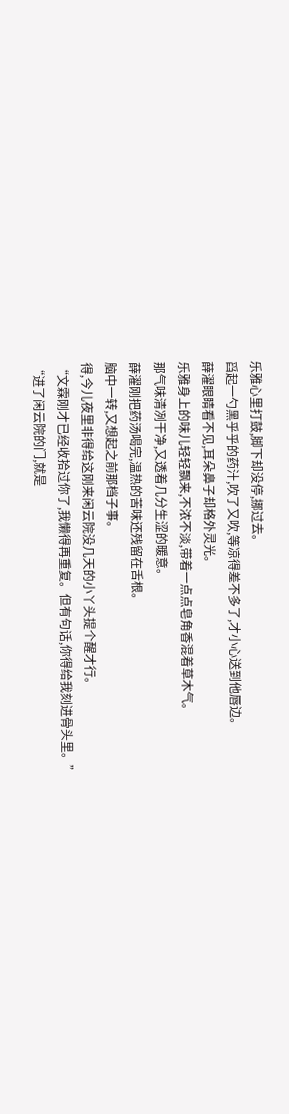乐雅心里打鼓,脚下却没停,挪过去。
舀起一勺黑乎乎的药汁,吹了又吹,等凉得差不多了,才小心送到他唇边。
薛濯眼睛看不见,耳朵鼻子却格外灵光。
乐雅身上的味儿轻轻飘来,不浓不淡,带着一点点皂角香混着草木气。
那气味清冽干净,又透着几分生涩的暖意。
薛濯刚把药汤喝完,温热的苦味还残留在舌根。
脑中一转,又想起之前那档子事。
得,今儿夜里非得给这刚来闲云院没几天的小丫头提个醒才行。
“文霖刚才已经收拾过你了,我懒得再重复。但有句话,你得给我刻进骨头里。”
“进了闲云院的门,就是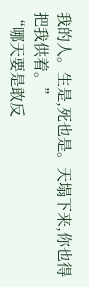我的人。生是,死也是。天塌下来,你也得把我供着。”
“哪天要是敢反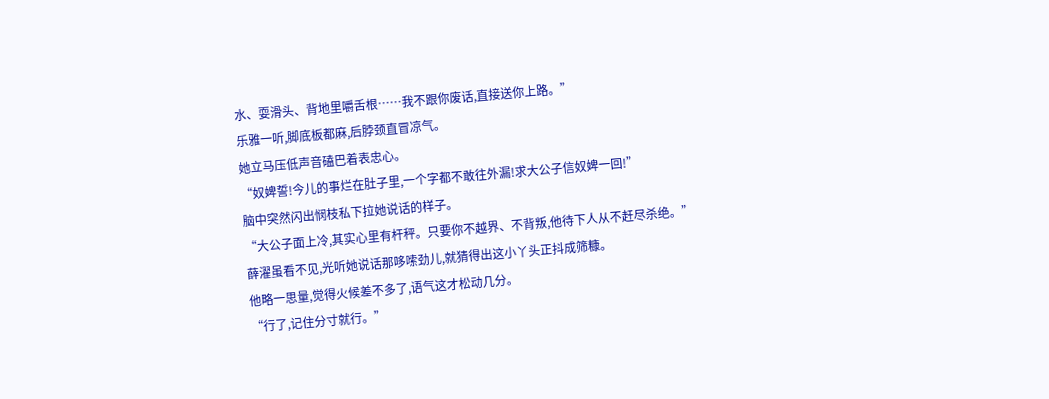水、耍滑头、背地里嚼舌根……我不跟你废话,直接送你上路。”
乐雅一听,脚底板都麻,后脖颈直冒凉气。
她立马压低声音磕巴着表忠心。
“奴婢誓!今儿的事烂在肚子里,一个字都不敢往外漏!求大公子信奴婢一回!”
脑中突然闪出悯枝私下拉她说话的样子。
“大公子面上冷,其实心里有杆秤。只要你不越界、不背叛,他待下人从不赶尽杀绝。”
薛濯虽看不见,光听她说话那哆嗦劲儿,就猜得出这小丫头正抖成筛糠。
他略一思量,觉得火候差不多了,语气这才松动几分。
“行了,记住分寸就行。”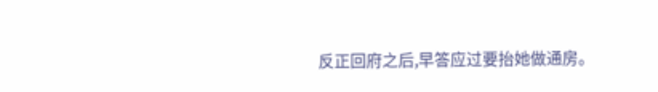反正回府之后,早答应过要抬她做通房。